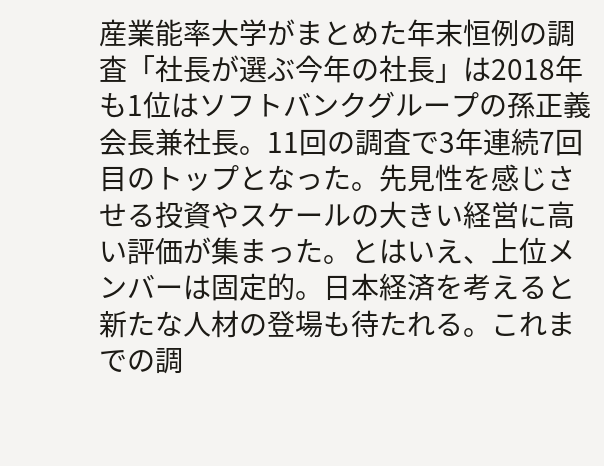産業能率大学がまとめた年末恒例の調査「社長が選ぶ今年の社長」は2018年も1位はソフトバンクグループの孫正義会長兼社長。11回の調査で3年連続7回目のトップとなった。先見性を感じさせる投資やスケールの大きい経営に高い評価が集まった。とはいえ、上位メンバーは固定的。日本経済を考えると新たな人材の登場も待たれる。これまでの調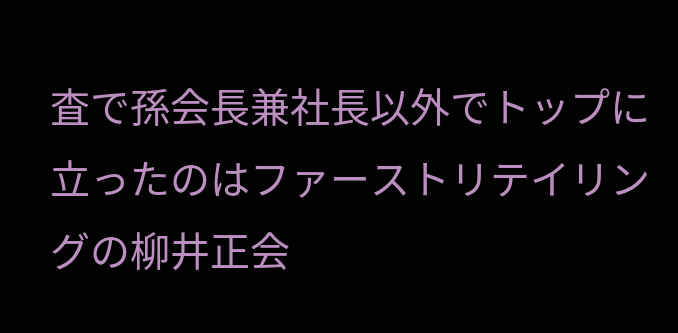査で孫会長兼社長以外でトップに立ったのはファーストリテイリングの柳井正会